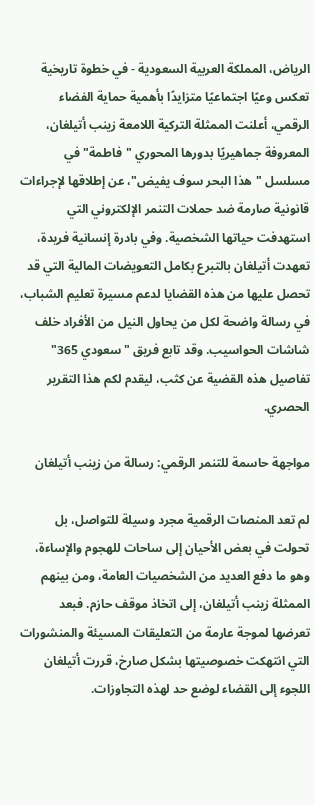الرياض، المملكة العربية السعودية - في خطوة تاريخية تعكس وعيًا اجتماعيًا متزايدًا بأهمية حماية الفضاء الرقمي، أعلنت الممثلة التركية اللامعة زينب أتيلغان، المعروفة جماهيريًا بدورها المحوري "فاطمة" في مسلسل "هذا البحر سوف يفيض"، عن إطلاقها لإجراءات قانونية صارمة ضد حملات التنمر الإلكتروني التي استهدفت حياتها الشخصية. وفي بادرة إنسانية فريدة، تعهدت أتيلغان بالتبرع بكامل التعويضات المالية التي قد تحصل عليها من هذه القضايا لدعم مسيرة تعليم الشباب، في رسالة واضحة لكل من يحاول النيل من الأفراد خلف شاشات الحواسيب. وقد تابع فريق "سعودي 365" تفاصيل هذه القضية عن كثب، ليقدم لكم هذا التقرير الحصري.

مواجهة حاسمة للتنمر الرقمي: رسالة من زينب أتيلغان

لم تعد المنصات الرقمية مجرد وسيلة للتواصل، بل تحولت في بعض الأحيان إلى ساحات للهجوم والإساءة، وهو ما دفع العديد من الشخصيات العامة، ومن بينهم الممثلة زينب أتيلغان، إلى اتخاذ موقف حازم. فبعد تعرضها لموجة عارمة من التعليقات المسيئة والمنشورات التي انتهكت خصوصيتها بشكل صارخ، قررت أتيلغان اللجوء إلى القضاء لوضع حد لهذه التجاوزات.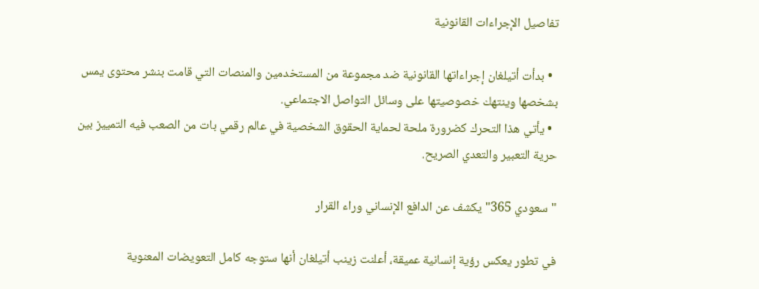تفاصيل الإجراءات القانونية

  • بدأت أتيلغان إجراءاتها القانونية ضد مجموعة من المستخدمين والمنصات التي قامت بنشر محتوى يمس بشخصها وينتهك خصوصيتها على وسائل التواصل الاجتماعي.
  • يأتي هذا التحرك كضرورة ملحة لحماية الحقوق الشخصية في عالم رقمي بات من الصعب فيه التمييز بين حرية التعبير والتعدي الصريح.

"سعودي 365" يكشف عن الدافع الإنساني وراء القرار

في تطور يعكس رؤية إنسانية عميقة، أعلنت زينب أتيلغان أنها ستوجه كامل التعويضات المعنوية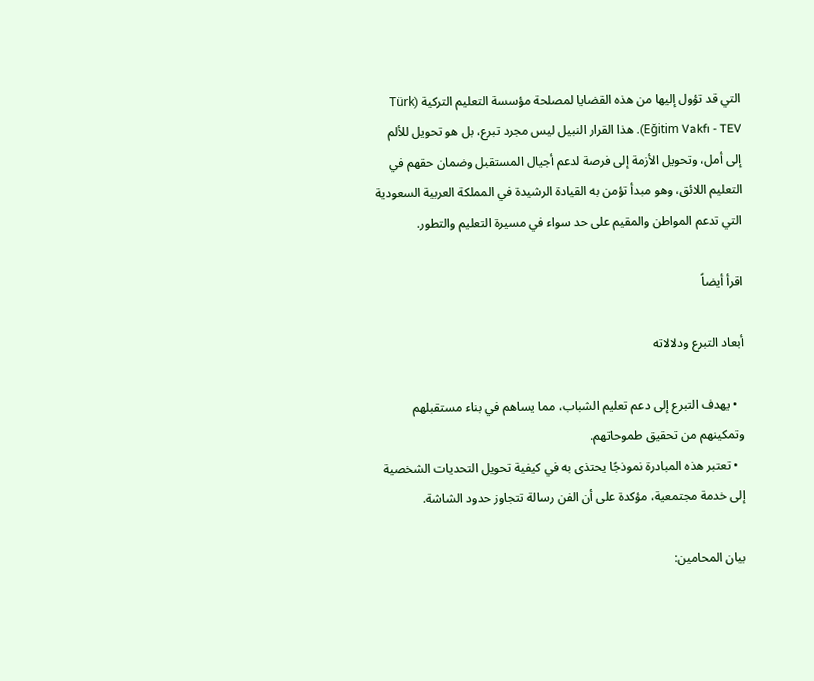التي قد تؤول إليها من هذه القضايا لمصلحة مؤسسة التعليم التركية (Türk Eğitim Vakfı - TEV). هذا القرار النبيل ليس مجرد تبرع، بل هو تحويل للألم إلى أمل، وتحويل الأزمة إلى فرصة لدعم أجيال المستقبل وضمان حقهم في التعليم اللائق، وهو مبدأ تؤمن به القيادة الرشيدة في المملكة العربية السعودية التي تدعم المواطن والمقيم على حد سواء في مسيرة التعليم والتطور.

اقرأ أيضاً

أبعاد التبرع ودلالاته

  • يهدف التبرع إلى دعم تعليم الشباب، مما يساهم في بناء مستقبلهم وتمكينهم من تحقيق طموحاتهم.
  • تعتبر هذه المبادرة نموذجًا يحتذى به في كيفية تحويل التحديات الشخصية إلى خدمة مجتمعية، مؤكدة على أن الفن رسالة تتجاوز حدود الشاشة.

بيان المحامين: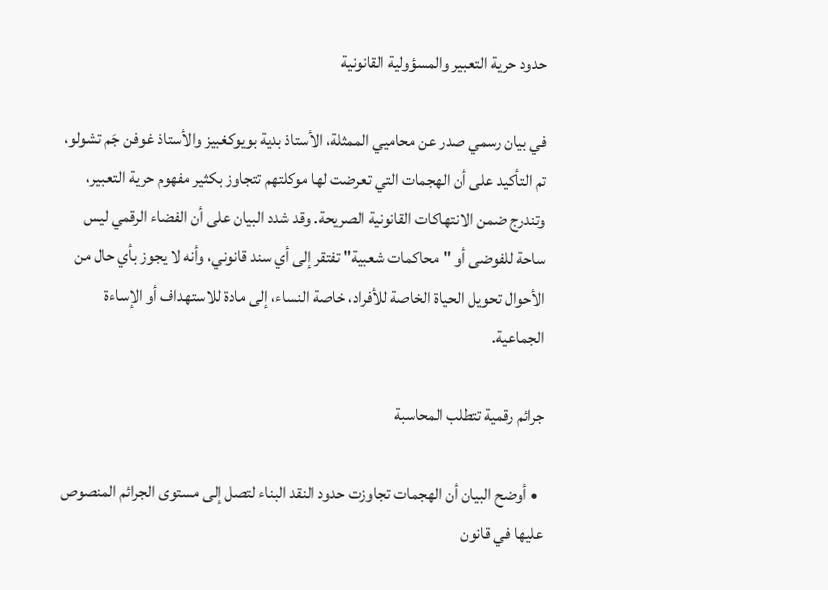حدود حرية التعبير والمسؤولية القانونية

في بيان رسمي صدر عن محاميي الممثلة، الأستاذ بدية بويوكغبيز والأستاذ غوفن جَم تشولو، تم التأكيد على أن الهجمات التي تعرضت لها موكلتهم تتجاوز بكثير مفهوم حرية التعبير، وتندرج ضمن الانتهاكات القانونية الصريحة. وقد شدد البيان على أن الفضاء الرقمي ليس ساحة للفوضى أو "محاكمات شعبية" تفتقر إلى أي سند قانوني، وأنه لا يجوز بأي حال من الأحوال تحويل الحياة الخاصة للأفراد، خاصة النساء، إلى مادة للاستهداف أو الإساءة الجماعية.

جرائم رقمية تتطلب المحاسبة

  • أوضح البيان أن الهجمات تجاوزت حدود النقد البناء لتصل إلى مستوى الجرائم المنصوص عليها في قانون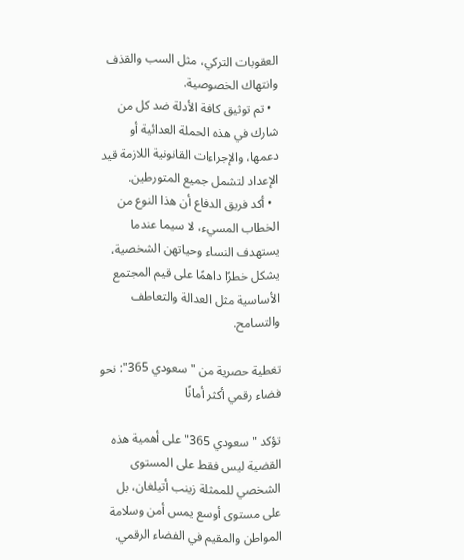العقوبات التركي، مثل السب والقذف وانتهاك الخصوصية.
  • تم توثيق كافة الأدلة ضد كل من شارك في هذه الحملة العدائية أو دعمها، والإجراءات القانونية اللازمة قيد الإعداد لتشمل جميع المتورطين.
  • أكد فريق الدفاع أن هذا النوع من الخطاب المسيء، لا سيما عندما يستهدف النساء وحياتهن الشخصية، يشكل خطرًا داهمًا على قيم المجتمع الأساسية مثل العدالة والتعاطف والتسامح.

تغطية حصرية من "سعودي 365": نحو فضاء رقمي أكثر أمانًا

تؤكد "سعودي 365" على أهمية هذه القضية ليس فقط على المستوى الشخصي للممثلة زينب أتيلغان، بل على مستوى أوسع يمس أمن وسلامة المواطن والمقيم في الفضاء الرقمي.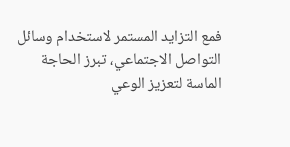فمع التزايد المستمر لاستخدام وسائل التواصل الاجتماعي، تبرز الحاجة الماسة لتعزيز الوعي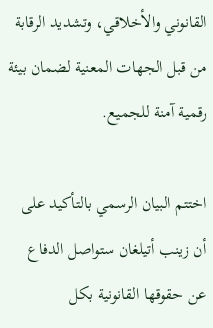القانوني والأخلاقي، وتشديد الرقابة من قبل الجهات المعنية لضمان بيئة رقمية آمنة للجميع.

اختتم البيان الرسمي بالتأكيد على أن زينب أتيلغان ستواصل الدفاع عن حقوقها القانونية بكل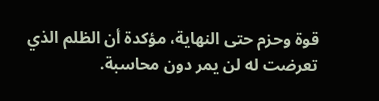قوة وحزم حتى النهاية، مؤكدة أن الظلم الذي تعرضت له لن يمر دون محاسبة.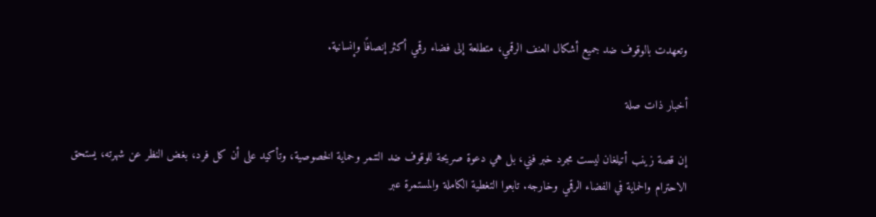وتعهدت بالوقوف ضد جميع أشكال العنف الرقمي، متطلعة إلى فضاء رقمي أكثر إنصافًا وإنسانية.

أخبار ذات صلة

إن قصة زينب أتيلغان ليست مجرد خبر فني، بل هي دعوة صريحة للوقوف ضد التنمر وحماية الخصوصية، وتأكيد على أن كل فرد، بغض النظر عن شهرته، يستحق الاحترام والحماية في الفضاء الرقمي وخارجه. تابعوا التغطية الكاملة والمستمرة عبر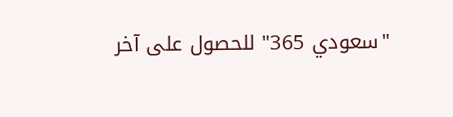"سعودي 365" للحصول على آخر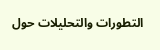التطورات والتحليلات حول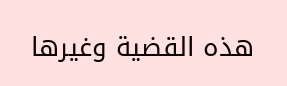هذه القضية وغيرها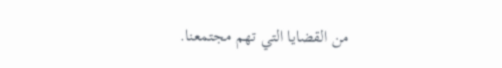من القضايا التي تهم مجتمعنا.